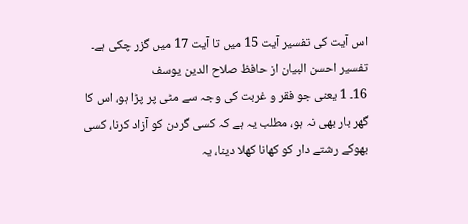اس آیت کی تفسیر آیت 15 میں تا آیت 17 میں گزر چکی ہے۔
تفسیر احسن البیان از حافظ صلاح الدین یوسف
16۔ 1 یعنی جو فقر و غربت کی وجہ سے مٹی پر پڑا ہو، اس کا گھر بار بھی نہ ہو، مطلب یہ ہے کہ کسی گردن کو آزاد کرنا، کسی بھوکے رشتے دار کو کھانا کھلا دینا، یہ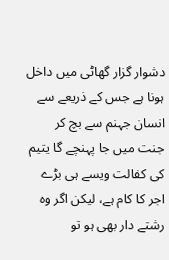دشوار گزار گھاٹی میں داخل ہونا ہے جس کے ذریعے سے انسان جہنم سے بچ کر جنت میں جا پہنچے گا یتیم کی کفالت ویسے ہی بڑے اجر کا کام ہے، لیکن اگر وہ رشتے دار بھی ہو تو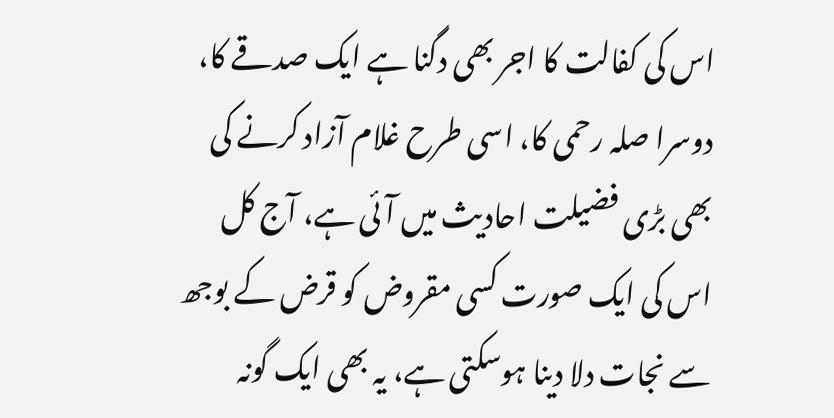اس کی کفالت کا اجر بھی دگنا ہے ایک صدقے کا، دوسرا صلہ رحمی کا، اسی طرح غلام آزاد کرنے کی بھی بڑی فضیلت احادیث میں آئی ہے، آج کل اس کی ایک صورت کسی مقروض کو قرض کے بوجھ سے نجات دلا دینا ہوسکتی ہے، یہ بھی ایک گونہ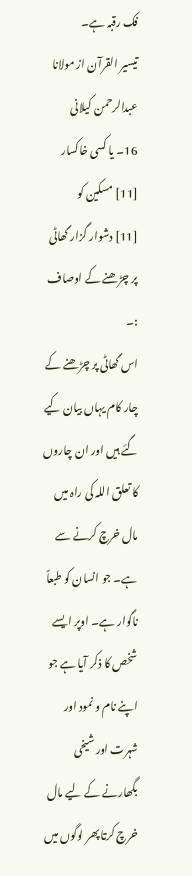فک رقبہ ہے۔
تيسير القرآن از مولانا عبدالرحمن کیلانی
16۔ یا کسی خاکسار [11] مسکین کو
[11] دشوار گزار گھاٹی پر چڑھنے کے اوصاف :۔
اس گھاٹی پر چڑھنے کے چار کام یہاں بیان کیے گئے ہیں اور ان چاروں کا تعلق اللہ کی راہ میں مال خرچ کرنے سے ہے۔ جو انسان کو طبعاً ناگوار ہے۔ اوپر ایسے شخص کا ذکر آیا ہے جو اپنے نام و نمود اور شہرت اور شیخی بگھارنے کے لیے مال خرچ کرتا پھر لوگوں میں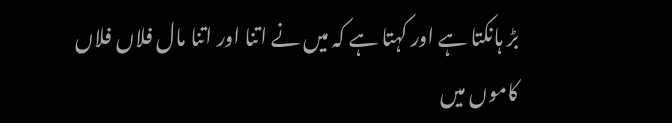بڑ ہانکتا ہے اور کہتا ہے کہ میں نے اتنا اور اتنا مال فلاں فلاں کاموں میں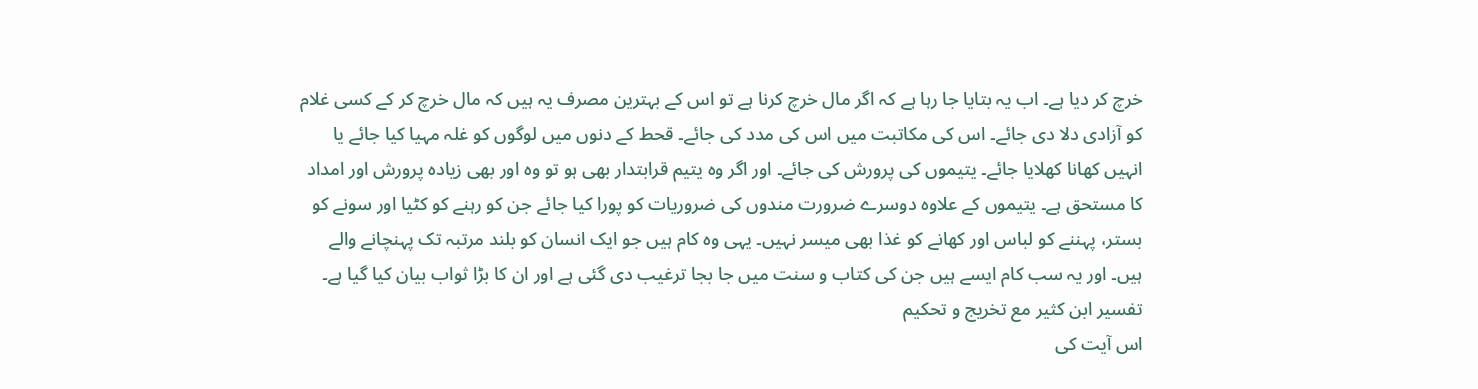خرچ کر دیا ہے۔ اب یہ بتایا جا رہا ہے کہ اگر مال خرچ کرنا ہے تو اس کے بہترین مصرف یہ ہیں کہ مال خرچ کر کے کسی غلام کو آزادی دلا دی جائے۔ اس کی مکاتبت میں اس کی مدد کی جائے۔ قحط کے دنوں میں لوگوں کو غلہ مہیا کیا جائے یا انہیں کھانا کھلایا جائے۔ یتیموں کی پرورش کی جائے۔ اور اگر وہ یتیم قرابتدار بھی ہو تو وہ اور بھی زیادہ پرورش اور امداد کا مستحق ہے۔ یتیموں کے علاوہ دوسرے ضرورت مندوں کی ضروریات کو پورا کیا جائے جن کو رہنے کو کٹیا اور سونے کو بستر، پہننے کو لباس اور کھانے کو غذا بھی میسر نہیں۔ یہی وہ کام ہیں جو ایک انسان کو بلند مرتبہ تک پہنچانے والے ہیں۔ اور یہ سب کام ایسے ہیں جن کی کتاب و سنت میں جا بجا ترغیب دی گئی ہے اور ان کا بڑا ثواب بیان کیا گیا ہے۔
تفسیر ابن کثیر مع تخریج و تحکیم
اس آیت کی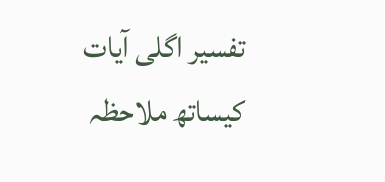تفسیر اگلی آیات کیساتھ ملاحظہ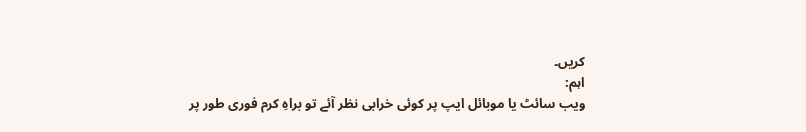کریں۔
اہم:
ویب سائٹ یا موبائل ایپ پر کوئی خرابی نظر آئے تو براہِ کرم فوری طور پر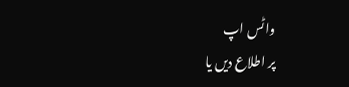واٹس اپ
پر اطلاع دیں یا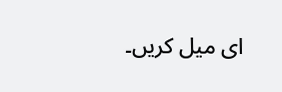ای میل کریں۔